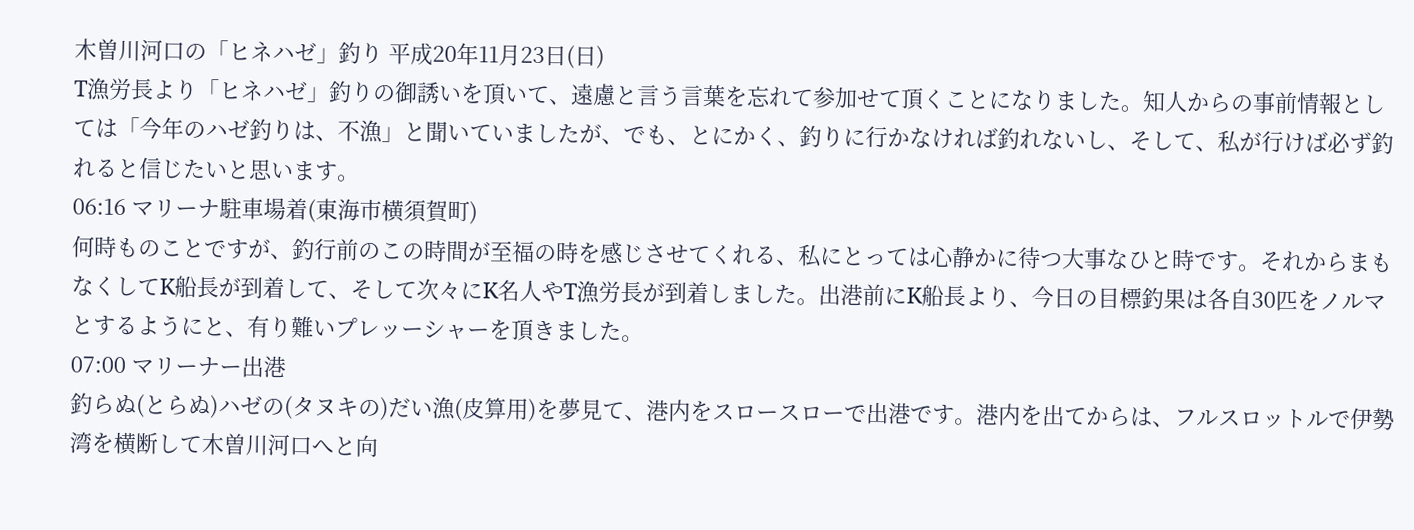木曽川河口の「ヒネハゼ」釣り 平成20年11月23日(日)
T漁労長より「ヒネハゼ」釣りの御誘いを頂いて、遠慮と言う言葉を忘れて参加せて頂くことになりました。知人からの事前情報としては「今年のハゼ釣りは、不漁」と聞いていましたが、でも、とにかく、釣りに行かなければ釣れないし、そして、私が行けば必ず釣れると信じたいと思います。
06:16 マリーナ駐車場着(東海市横須賀町)
何時ものことですが、釣行前のこの時間が至福の時を感じさせてくれる、私にとっては心静かに待つ大事なひと時です。それからまもなくしてK船長が到着して、そして次々にK名人やT漁労長が到着しました。出港前にK船長より、今日の目標釣果は各自30匹をノルマとするようにと、有り難いプレッーシャーを頂きました。
07:00 マリーナー出港
釣らぬ(とらぬ)ハゼの(タヌキの)だい漁(皮算用)を夢見て、港内をスロースローで出港です。港内を出てからは、フルスロットルで伊勢湾を横断して木曽川河口へと向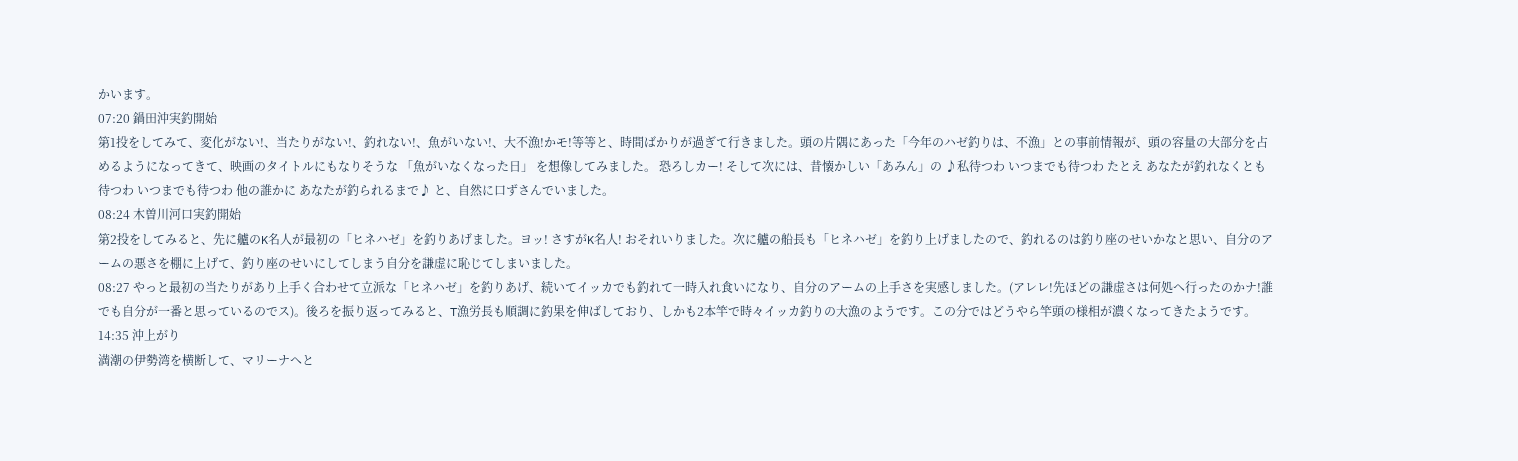かいます。
07:20 鍋田沖実釣開始
第1投をしてみて、変化がない!、当たりがない!、釣れない!、魚がいない!、大不漁!かモ!等等と、時間ばかりが過ぎて行きました。頭の片隅にあった「今年のハゼ釣りは、不漁」との事前情報が、頭の容量の大部分を占めるようになってきて、映画のタイトルにもなりそうな 「魚がいなくなった日」 を想像してみました。 恐ろしカー! そして次には、昔懐かしい「あみん」の ♪私待つわ いつまでも待つわ たとえ あなたが釣れなくとも 待つわ いつまでも待つわ 他の誰かに あなたが釣られるまで♪ と、自然に口ずさんでいました。
08:24 木曽川河口実釣開始
第2投をしてみると、先に艫のK名人が最初の「ヒネハゼ」を釣りあげました。ヨッ! さすがK名人! おそれいりました。次に艫の船長も「ヒネハゼ」を釣り上げましたので、釣れるのは釣り座のせいかなと思い、自分のアームの悪さを棚に上げて、釣り座のせいにしてしまう自分を謙虚に恥じてしまいました。
08:27 やっと最初の当たりがあり上手く合わせて立派な「ヒネハゼ」を釣りあげ、続いてイッカでも釣れて一時入れ食いになり、自分のアームの上手さを実感しました。(アレレ!先ほどの謙虚さは何処へ行ったのかナ!誰でも自分が一番と思っているのでス)。後ろを振り返ってみると、T漁労長も順調に釣果を伸ばしており、しかも2本竿で時々イッカ釣りの大漁のようです。この分ではどうやら竿頭の様相が濃くなってきたようです。
14:35 沖上がり
満潮の伊勢湾を横断して、マリーナへと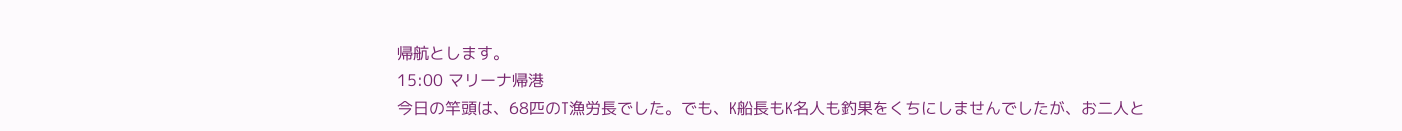帰航とします。
15:00 マリーナ帰港
今日の竿頭は、68匹のT漁労長でした。でも、K船長もK名人も釣果をくちにしませんでしたが、お二人と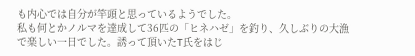も内心では自分が竿頭と思っているようでした。
私も何とかノルマを達成して36匹の「ヒネハゼ」を釣り、久しぶりの大漁で楽しい一日でした。誘って頂いたT氏をはじ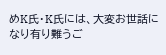めK氏・K氏には、大変お世話になり有り難うご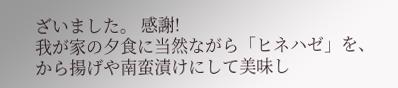ざいました。 感謝!
我が家の夕食に当然ながら「ヒネハゼ」を、から揚げや南蛮漬けにして美味し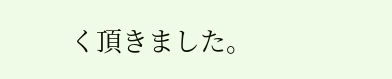く頂きました。